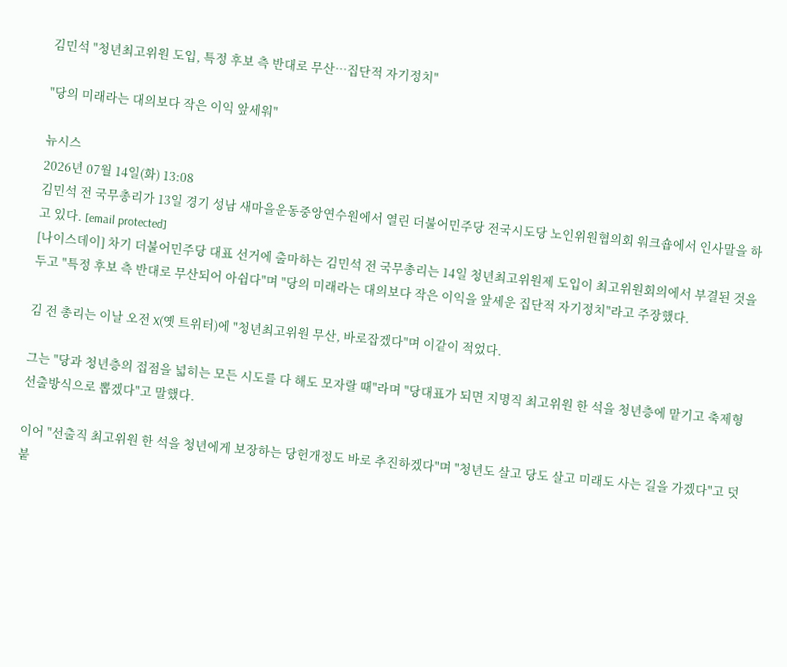김민석 "청년최고위원 도입, 특정 후보 측 반대로 무산…집단적 자기정치"

"당의 미래라는 대의보다 작은 이익 앞세워"

뉴시스
2026년 07월 14일(화) 13:08
김민석 전 국무총리가 13일 경기 성남 새마을운동중앙연수원에서 열린 더불어민주당 전국시도당 노인위원협의회 워크숍에서 인사말을 하고 있다. [email protected]
[나이스데이] 차기 더불어민주당 대표 선거에 출마하는 김민석 전 국무총리는 14일 청년최고위원제 도입이 최고위원회의에서 부결된 것을 두고 "특정 후보 측 반대로 무산되어 아쉽다"며 "당의 미래라는 대의보다 작은 이익을 앞세운 집단적 자기정치"라고 주장했다.

김 전 총리는 이날 오전 X(옛 트위터)에 "청년최고위원 무산, 바로잡겠다"며 이같이 적었다.

그는 "당과 청년층의 접점을 넓히는 모든 시도를 다 해도 모자랄 때"라며 "당대표가 되면 지명직 최고위원 한 석을 청년층에 맡기고 축제형 선출방식으로 뽑겠다"고 말했다.

이어 "선출직 최고위원 한 석을 청년에게 보장하는 당헌개정도 바로 추진하겠다"며 "청년도 살고 당도 살고 미래도 사는 길을 가겠다"고 덧붙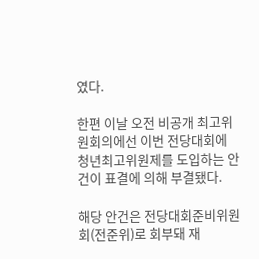였다.

한편 이날 오전 비공개 최고위원회의에선 이번 전당대회에 청년최고위원제를 도입하는 안건이 표결에 의해 부결됐다.

해당 안건은 전당대회준비위원회(전준위)로 회부돼 재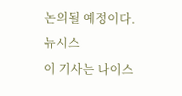논의될 예정이다.
뉴시스
이 기사는 나이스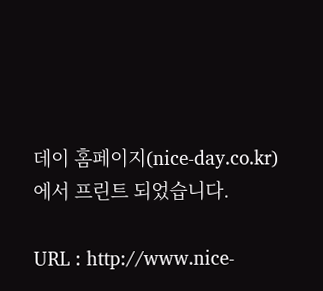데이 홈페이지(nice-day.co.kr)에서 프린트 되었습니다.

URL : http://www.nice-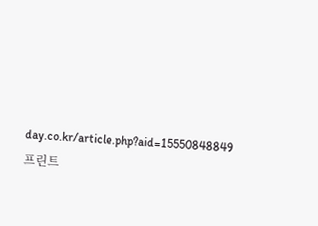day.co.kr/article.php?aid=15550848849
프린트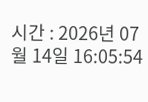시간 : 2026년 07월 14일 16:05:54